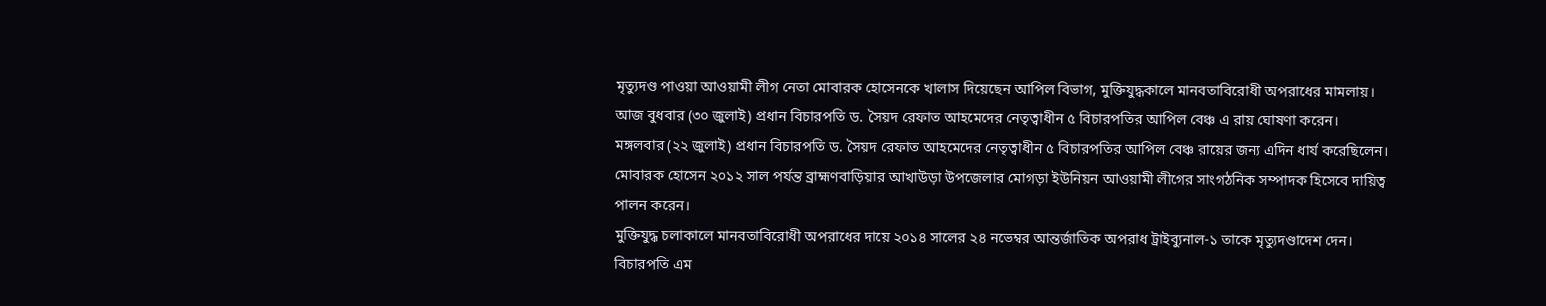মৃত্যুদণ্ড পাওয়া আওয়ামী লীগ নেতা মোবারক হোসেনকে খালাস দিয়েছেন আপিল বিভাগ, মুক্তিযুদ্ধকালে মানবতাবিরোধী অপরাধের মামলায়।
আজ বুধবার (৩০ জুলাই) প্রধান বিচারপতি ড. সৈয়দ রেফাত আহমেদের নেতৃত্বাধীন ৫ বিচারপতির আপিল বেঞ্চ এ রায় ঘোষণা করেন।
মঙ্গলবার (২২ জুলাই) প্রধান বিচারপতি ড. সৈয়দ রেফাত আহমেদের নেতৃত্বাধীন ৫ বিচারপতির আপিল বেঞ্চ রায়ের জন্য এদিন ধার্য করেছিলেন।
মোবারক হোসেন ২০১২ সাল পর্যন্ত ব্রাহ্মণবাড়িয়ার আখাউড়া উপজেলার মোগড়া ইউনিয়ন আওয়ামী লীগের সাংগঠনিক সম্পাদক হিসেবে দায়িত্ব পালন করেন।
মুক্তিযুদ্ধ চলাকালে মানবতাবিরোধী অপরাধের দায়ে ২০১৪ সালের ২৪ নভেম্বর আন্তর্জাতিক অপরাধ ট্রাইব্যুনাল-১ তাকে মৃত্যুদণ্ডাদেশ দেন। বিচারপতি এম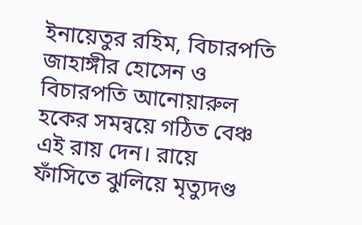ইনায়েতুর রহিম, বিচারপতি জাহাঙ্গীর হোসেন ও বিচারপতি আনোয়ারুল হকের সমন্বয়ে গঠিত বেঞ্চ এই রায় দেন। রায়ে ফাঁসিতে ঝুলিয়ে মৃত্যুদণ্ড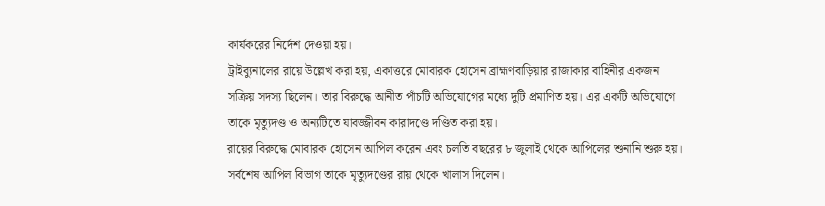কার্যকরের নির্দেশ দেওয়া হয়।
ট্রাইব্যুনালের রায়ে উল্লেখ করা হয়, একাত্তরে মোবারক হোসেন ব্রাহ্মণবাড়িয়ার রাজাকার বাহিনীর একজন সক্রিয় সদস্য ছিলেন। তার বিরুদ্ধে আনীত পাঁচটি অভিযোগের মধ্যে দুটি প্রমাণিত হয়। এর একটি অভিযোগে তাকে মৃত্যুদণ্ড ও অন্যটিতে যাবজ্জীবন কারাদণ্ডে দণ্ডিত করা হয়।
রায়ের বিরুদ্ধে মোবারক হোসেন আপিল করেন এবং চলতি বছরের ৮ জুলাই থেকে আপিলের শুনানি শুরু হয়। সর্বশেষ আপিল বিভাগ তাকে মৃত্যুদণ্ডের রায় থেকে খালাস দিলেন।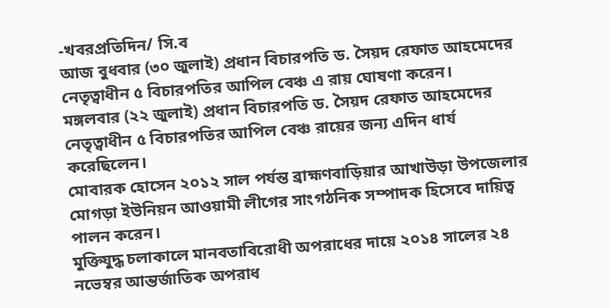-খবরপ্রতিদিন/ সি.ব
আজ বুধবার (৩০ জুলাই) প্রধান বিচারপতি ড. সৈয়দ রেফাত আহমেদের নেতৃত্বাধীন ৫ বিচারপতির আপিল বেঞ্চ এ রায় ঘোষণা করেন।
মঙ্গলবার (২২ জুলাই) প্রধান বিচারপতি ড. সৈয়দ রেফাত আহমেদের নেতৃত্বাধীন ৫ বিচারপতির আপিল বেঞ্চ রায়ের জন্য এদিন ধার্য করেছিলেন।
মোবারক হোসেন ২০১২ সাল পর্যন্ত ব্রাহ্মণবাড়িয়ার আখাউড়া উপজেলার মোগড়া ইউনিয়ন আওয়ামী লীগের সাংগঠনিক সম্পাদক হিসেবে দায়িত্ব পালন করেন।
মুক্তিযুদ্ধ চলাকালে মানবতাবিরোধী অপরাধের দায়ে ২০১৪ সালের ২৪ নভেম্বর আন্তর্জাতিক অপরাধ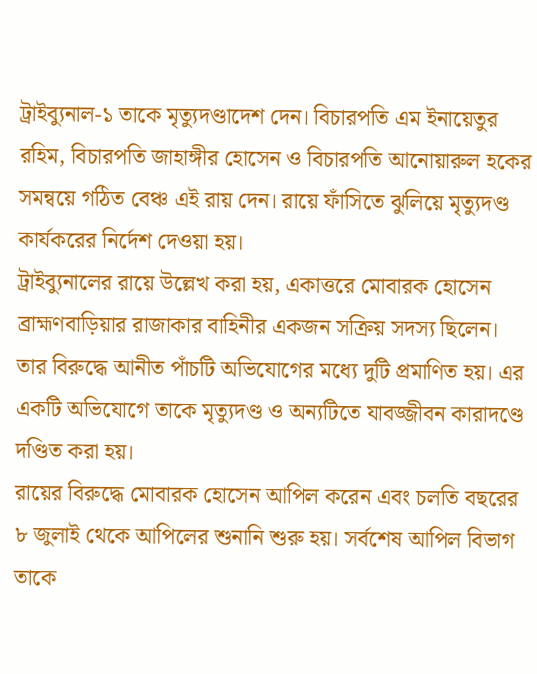ট্রাইব্যুনাল-১ তাকে মৃত্যুদণ্ডাদেশ দেন। বিচারপতি এম ইনায়েতুর রহিম, বিচারপতি জাহাঙ্গীর হোসেন ও বিচারপতি আনোয়ারুল হকের সমন্বয়ে গঠিত বেঞ্চ এই রায় দেন। রায়ে ফাঁসিতে ঝুলিয়ে মৃত্যুদণ্ড কার্যকরের নির্দেশ দেওয়া হয়।
ট্রাইব্যুনালের রায়ে উল্লেখ করা হয়, একাত্তরে মোবারক হোসেন ব্রাহ্মণবাড়িয়ার রাজাকার বাহিনীর একজন সক্রিয় সদস্য ছিলেন। তার বিরুদ্ধে আনীত পাঁচটি অভিযোগের মধ্যে দুটি প্রমাণিত হয়। এর একটি অভিযোগে তাকে মৃত্যুদণ্ড ও অন্যটিতে যাবজ্জীবন কারাদণ্ডে দণ্ডিত করা হয়।
রায়ের বিরুদ্ধে মোবারক হোসেন আপিল করেন এবং চলতি বছরের ৮ জুলাই থেকে আপিলের শুনানি শুরু হয়। সর্বশেষ আপিল বিভাগ তাকে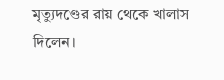মৃত্যুদণ্ডের রায় থেকে খালাস দিলেন।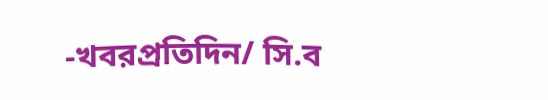-খবরপ্রতিদিন/ সি.ব